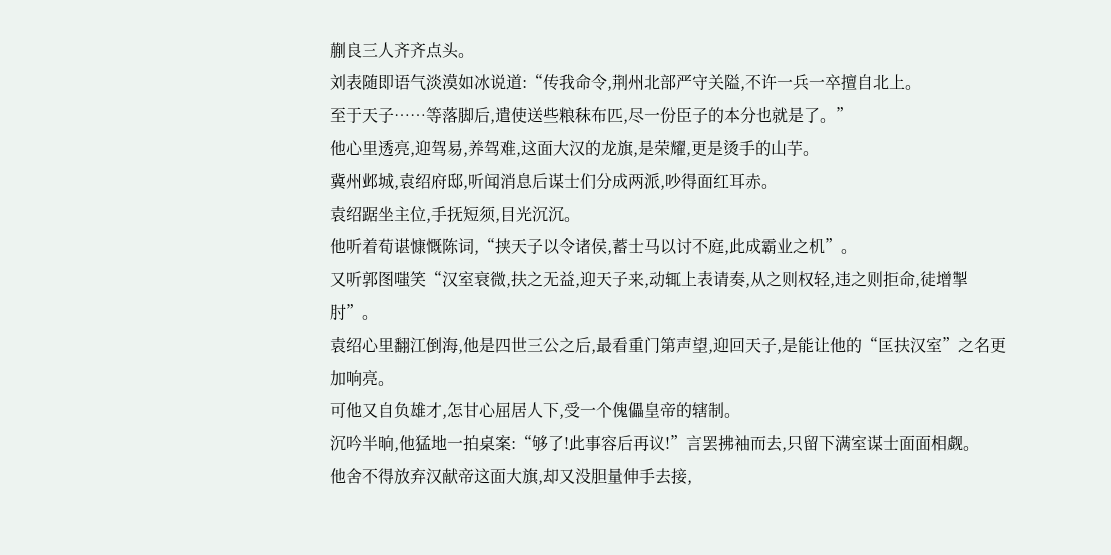蒯良三人齐齐点头。
刘表随即语气淡漠如冰说道:“传我命令,荆州北部严守关隘,不许一兵一卒擅自北上。
至于天子……等落脚后,遣使送些粮秣布匹,尽一份臣子的本分也就是了。”
他心里透亮,迎驾易,养驾难,这面大汉的龙旗,是荣耀,更是烫手的山芋。
冀州邺城,袁绍府邸,听闻消息后谋士们分成两派,吵得面红耳赤。
袁绍踞坐主位,手抚短须,目光沉沉。
他听着荀谌慷慨陈词,“挟天子以令诸侯,蓄士马以讨不庭,此成霸业之机”。
又听郭图嗤笑“汉室衰微,扶之无益,迎天子来,动辄上表请奏,从之则权轻,违之则拒命,徒增掣肘”。
袁绍心里翻江倒海,他是四世三公之后,最看重门第声望,迎回天子,是能让他的“匡扶汉室”之名更加响亮。
可他又自负雄才,怎甘心屈居人下,受一个傀儡皇帝的辖制。
沉吟半晌,他猛地一拍桌案:“够了!此事容后再议!”言罢拂袖而去,只留下满室谋士面面相觑。
他舍不得放弃汉献帝这面大旗,却又没胆量伸手去接,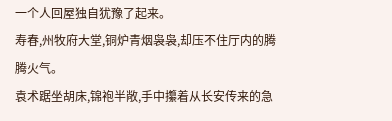一个人回屋独自犹豫了起来。
寿春,州牧府大堂,铜炉青烟袅袅,却压不住厅内的腾腾火气。
袁术踞坐胡床,锦袍半敞,手中攥着从长安传来的急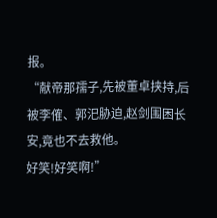报。
“献帝那孺子,先被董卓挟持,后被李傕、郭汜胁迫,赵剑围困长安,竟也不去救他。
好笑!好笑啊!”